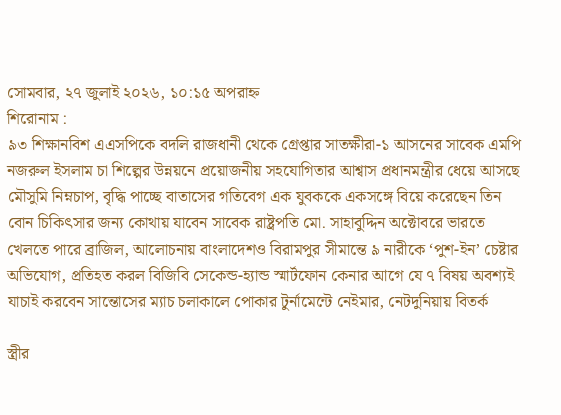সোমবার, ২৭ জুলাই ২০২৬, ১০:১৫ অপরাহ্ন
শিরোনাম :
৯৩ শিক্ষানবিশ এএসপিকে বদলি রাজধানী থেকে গ্রেপ্তার সাতক্ষীরা-১ আসনের সাবেক এমপি নজরুল ইসলাম চা শিল্পের উন্নয়নে প্রয়োজনীয় সহযোগিতার আশ্বাস প্রধানমন্ত্রীর ধেয়ে আসছে মৌসুমি নিম্নচাপ, বৃদ্ধি পাচ্ছে বাতাসের গতিবেগ এক যুবককে একসঙ্গে বিয়ে করেছেন তিন বোন চিকিৎসার জন্য কোথায় যাবেন সাবেক রাষ্ট্রপতি মো. সাহাবুদ্দিন অক্টোবরে ভারতে খেলতে পারে ব্রাজিল, আলোচনায় বাংলাদেশও বিরামপুর সীমান্তে ৯ নারীকে ‘পুশ-ইন’ চেষ্টার অভিযোগ, প্রতিহত করল বিজিবি সেকেন্ড-হ্যান্ড স্মার্টফোন কেনার আগে যে ৭ বিষয় অবশ্যই যাচাই করবেন সান্তোসের ম্যাচ চলাকালে পোকার টুর্নামেন্টে নেইমার, নেটদুনিয়ায় বিতর্ক

স্ত্রীর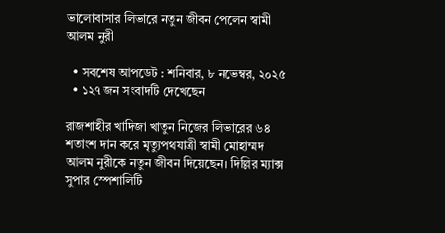ভালোবাসার লিভারে নতুন জীবন পেলেন স্বামী আলম নুরী

  • সবশেষ আপডেট : শনিবার, ৮ নভেম্বর, ২০২৫
  • ১২৭ জন সংবাদটি দেখেছেন

রাজশাহীর খাদিজা খাতুন নিজের লিভারের ৬৪ শতাংশ দান করে মৃত্যুপথযাত্রী স্বামী মোহাম্মদ আলম নুরীকে নতুন জীবন দিয়েছেন। দিল্লির ম্যাক্স সুপার স্পেশালিটি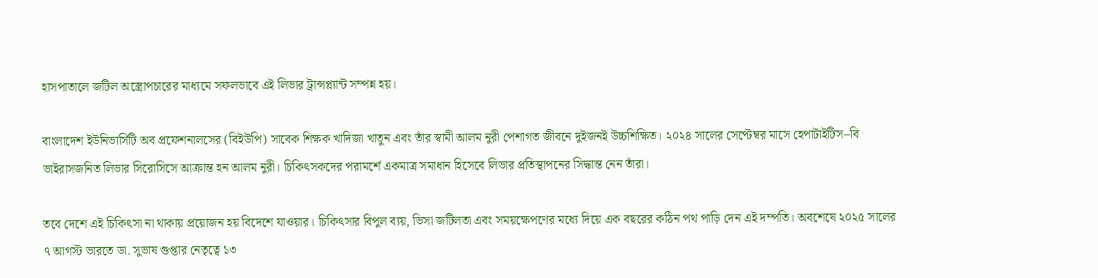হাসপাতালে জটিল অস্ত্রোপচারের মাধ্যমে সফলভাবে এই লিভার ট্রান্সপ্ল্যান্ট সম্পন্ন হয়।

বাংলাদেশ ইউনিভার্সিটি অব প্রফেশনালসের (বিইউপি) সাবেক শিক্ষক খাদিজা খাতুন এবং তাঁর স্বামী আলম নুরী পেশাগত জীবনে দুইজনই উচ্চশিক্ষিত। ২০২৪ সালের সেপ্টেম্বর মাসে হেপাটাইটিস–বি ভাইরাসজনিত লিভার সিরোসিসে আক্রান্ত হন আলম নুরী। চিকিৎসকদের পরামর্শে একমাত্র সমাধান হিসেবে লিভার প্রতিস্থাপনের সিদ্ধান্ত নেন তাঁরা।

তবে দেশে এই চিকিৎসা না থাকায় প্রয়োজন হয় বিদেশে যাওয়ার। চিকিৎসার বিপুল ব্যয়, ভিসা জটিলতা এবং সময়ক্ষেপণের মধ্যে দিয়ে এক বছরের কঠিন পথ পাড়ি দেন এই দম্পতি। অবশেষে ২০২৫ সালের ৭ আগস্ট ভারতে ডা. সুভাষ গুপ্তার নেতৃত্বে ১৩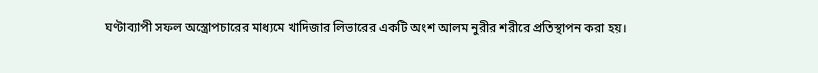ঘণ্টাব্যাপী সফল অস্ত্রোপচারের মাধ্যমে খাদিজার লিভারের একটি অংশ আলম নুরীর শরীরে প্রতিস্থাপন করা হয়।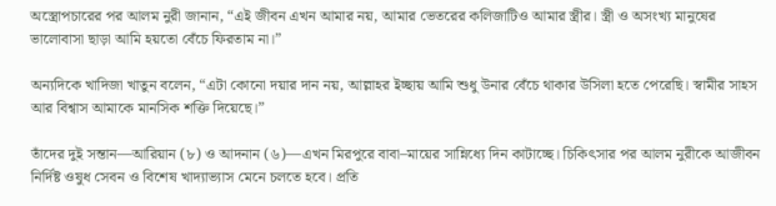অস্ত্রোপচারের পর আলম নুরী জানান, “এই জীবন এখন আমার নয়, আমার ভেতরের কলিজাটিও আমার স্ত্রীর। স্ত্রী ও অসংখ্য মানুষের ভালোবাসা ছাড়া আমি হয়তো বেঁচে ফিরতাম না।”

অন্যদিকে খাদিজা খাতুন বলেন, “এটা কোনো দয়ার দান নয়, আল্লাহর ইচ্ছায় আমি শুধু উনার বেঁচে থাকার উসিলা হতে পেরেছি। স্বামীর সাহস আর বিশ্বাস আমাকে মানসিক শক্তি দিয়েছে।”

তাঁদের দুই সন্তান—আরিয়ান (৮) ও আদনান (৬)—এখন মিরপুরে বাবা–মায়ের সান্নিধ্যে দিন কাটাচ্ছে। চিকিৎসার পর আলম নুরীকে আজীবন নির্দিষ্ট ওষুধ সেবন ও বিশেষ খাদ্যাভ্যাস মেনে চলতে হবে। প্রতি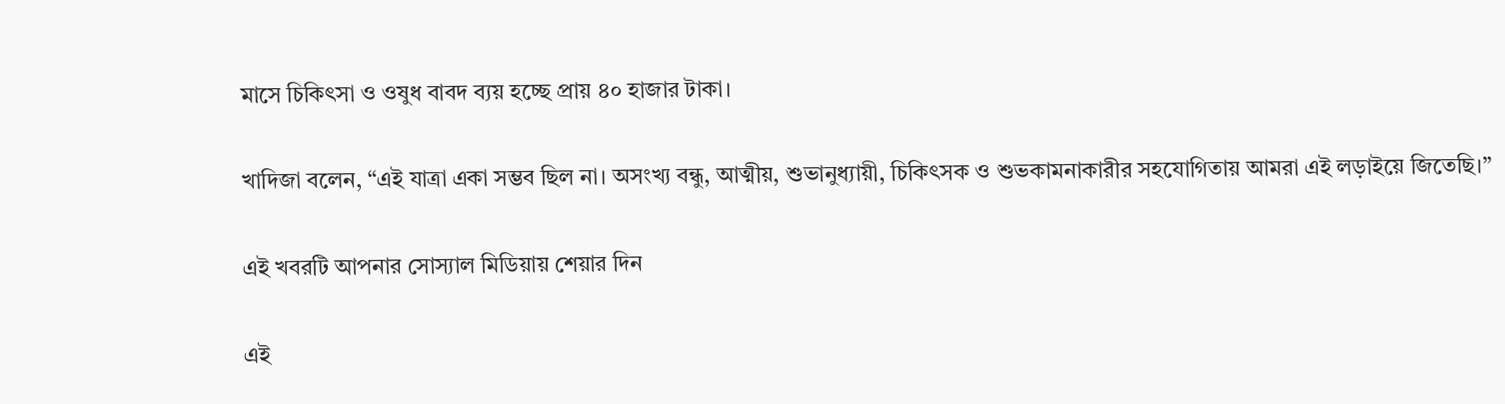মাসে চিকিৎসা ও ওষুধ বাবদ ব্যয় হচ্ছে প্রায় ৪০ হাজার টাকা।

খাদিজা বলেন, “এই যাত্রা একা সম্ভব ছিল না। অসংখ্য বন্ধু, আত্মীয়, শুভানুধ্যায়ী, চিকিৎসক ও শুভকামনাকারীর সহযোগিতায় আমরা এই লড়াইয়ে জিতেছি।”

এই খবরটি আপনার সোস্যাল মিডিয়ায় শেয়ার দিন

এই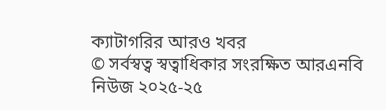ক্যাটাগরির আরও খবর
© সর্বস্বত্ব স্বত্বাধিকার সংরক্ষিত আরএনবি নিউজ ২০২৫-২৫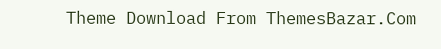Theme Download From ThemesBazar.Com